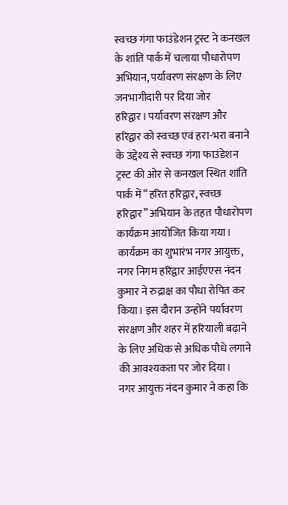स्वच्छ गंगा फाउंडेशन ट्रस्ट ने कनखल के शांति पार्क में चलाया पौधारोपण अभियान, पर्यावरण संरक्षण के लिए जनभागीदारी पर दिया जोर
हरिद्वार। पर्यावरण संरक्षण और हरिद्वार को स्वच्छ एवं हरा-भरा बनाने के उद्देश्य से स्वच्छ गंगा फाउंडेशन ट्रस्ट की ओर से कनखल स्थित शांति पार्क में “हरित हरिद्वार, स्वच्छ हरिद्वार” अभियान के तहत पौधारोपण कार्यक्रम आयोजित किया गया।
कार्यक्रम का शुभारंभ नगर आयुक्त, नगर निगम हरिद्वार आईएएस नंदन कुमार ने रुद्राक्ष का पौधा रोपित कर किया। इस दौरान उन्होंने पर्यावरण संरक्षण और शहर में हरियाली बढ़ाने के लिए अधिक से अधिक पौधे लगाने की आवश्यकता पर जोर दिया।
नगर आयुक्त नंदन कुमार ने कहा कि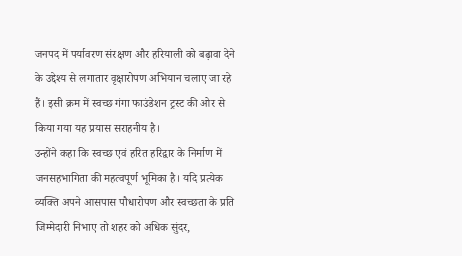जनपद में पर्यावरण संरक्षण और हरियाली को बढ़ावा देने के उद्देश्य से लगातार वृक्षारोपण अभियान चलाए जा रहे हैं। इसी क्रम में स्वच्छ गंगा फाउंडेशन ट्रस्ट की ओर से किया गया यह प्रयास सराहनीय है।
उन्होंने कहा कि स्वच्छ एवं हरित हरिद्वार के निर्माण में जनसहभागिता की महत्वपूर्ण भूमिका है। यदि प्रत्येक व्यक्ति अपने आसपास पौधारोपण और स्वच्छता के प्रति जिम्मेदारी निभाए तो शहर को अधिक सुंदर,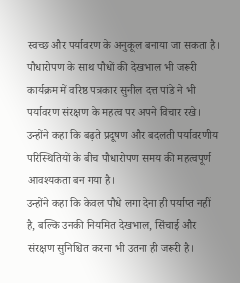स्वच्छ और पर्यावरण के अनुकूल बनाया जा सकता है।
पौधारोपण के साथ पौधों की देखभाल भी जरूरी
कार्यक्रम में वरिष्ठ पत्रकार सुनील दत्त पांडे ने भी पर्यावरण संरक्षण के महत्व पर अपने विचार रखे। उन्होंने कहा कि बढ़ते प्रदूषण और बदलती पर्यावरणीय परिस्थितियों के बीच पौधारोपण समय की महत्वपूर्ण आवश्यकता बन गया है।
उन्होंने कहा कि केवल पौधे लगा देना ही पर्याप्त नहीं है, बल्कि उनकी नियमित देखभाल, सिंचाई और संरक्षण सुनिश्चित करना भी उतना ही जरूरी है।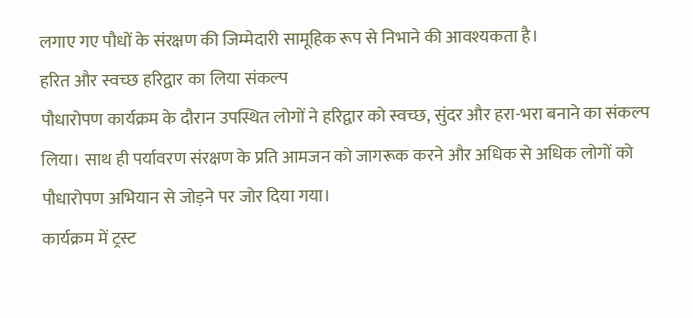लगाए गए पौधों के संरक्षण की जिम्मेदारी सामूहिक रूप से निभाने की आवश्यकता है।
हरित और स्वच्छ हरिद्वार का लिया संकल्प
पौधारोपण कार्यक्रम के दौरान उपस्थित लोगों ने हरिद्वार को स्वच्छ, सुंदर और हरा-भरा बनाने का संकल्प लिया। साथ ही पर्यावरण संरक्षण के प्रति आमजन को जागरूक करने और अधिक से अधिक लोगों को पौधारोपण अभियान से जोड़ने पर जोर दिया गया।
कार्यक्रम में ट्रस्ट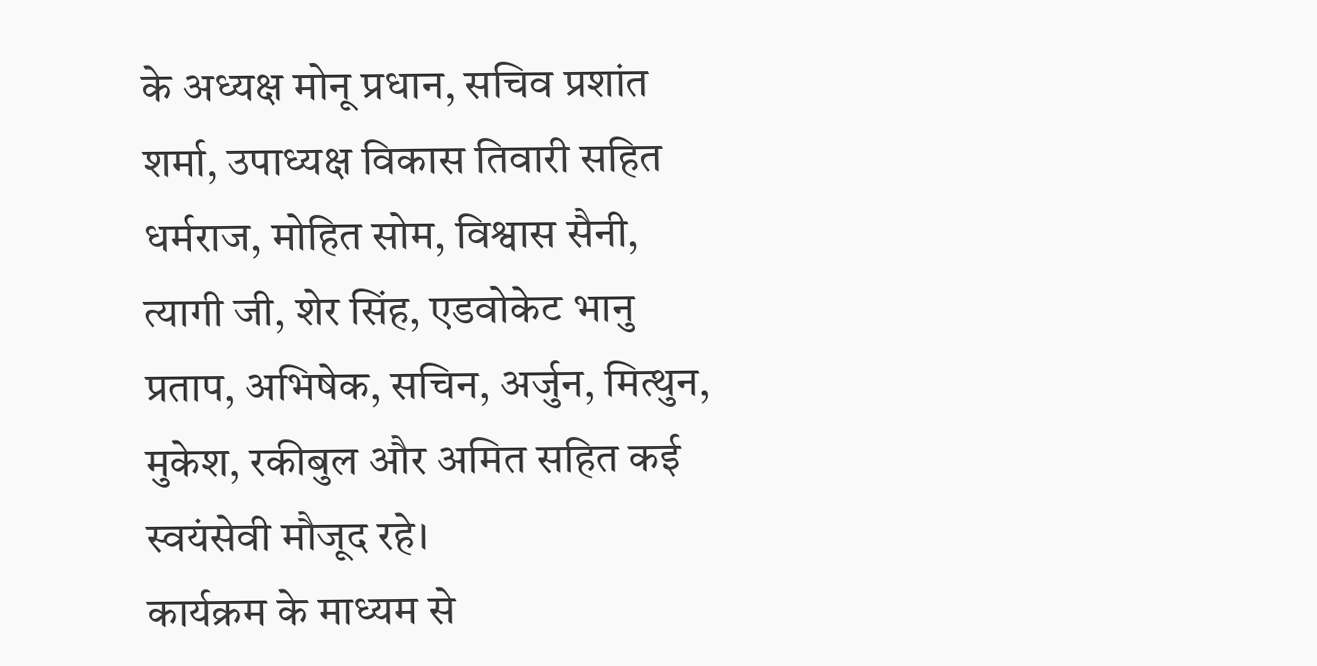के अध्यक्ष मोनू प्रधान, सचिव प्रशांत शर्मा, उपाध्यक्ष विकास तिवारी सहित धर्मराज, मोहित सोम, विश्वास सैनी, त्यागी जी, शेर सिंह, एडवोकेट भानु प्रताप, अभिषेक, सचिन, अर्जुन, मित्थुन, मुकेश, रकीबुल और अमित सहित कई स्वयंसेवी मौजूद रहे।
कार्यक्रम के माध्यम से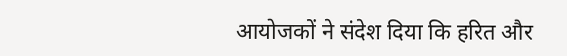आयोजकों ने संदेश दिया कि हरित और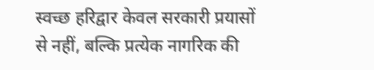स्वच्छ हरिद्वार केवल सरकारी प्रयासों से नहीं, बल्कि प्रत्येक नागरिक की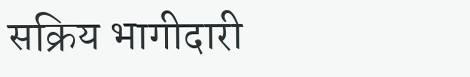सक्रिय भागीदारी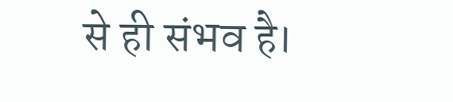से ही संभव है।